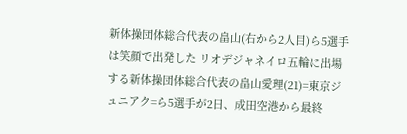新体操団体総合代表の畠山(右から2人目)ら5選手は笑顔で出発した リオデジャネイロ五輪に出場する新体操団体総合代表の畠山愛理(21)=東京ジュニアク=ら5選手が2日、成田空港から最終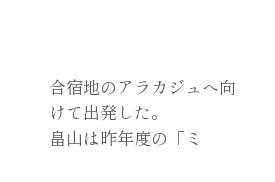合宿地のアラカジュへ向けて出発した。
畠山は昨年度の「ミ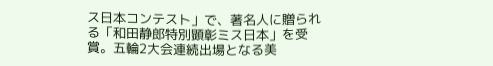ス日本コンテスト」で、著名人に贈られる「和田静郎特別顕彰ミス日本」を受賞。五輪2大会連続出場となる美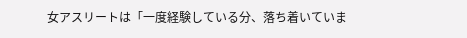女アスリートは「一度経験している分、落ち着いていま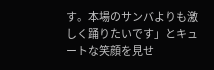す。本場のサンバよりも激しく踊りたいです」とキュートな笑顔を見せ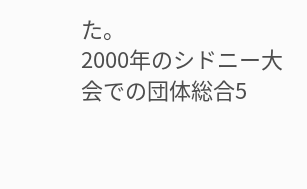た。
2000年のシドニー大会での団体総合5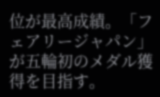位が最高成績。「フェアリージャパン」が五輪初のメダル獲得を目指す。